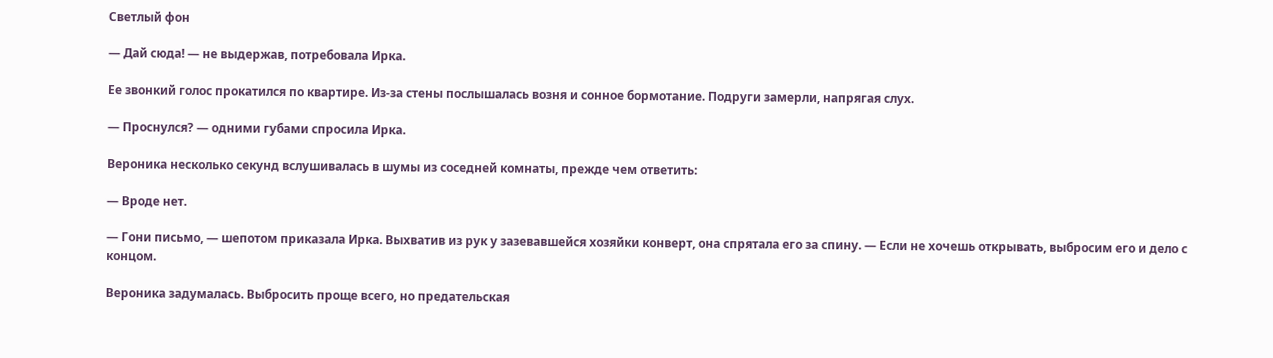Светлый фон

— Дай сюда! — не выдержав, потребовала Ирка.

Ее звонкий голос прокатился по квартире. Из-за стены послышалась возня и сонное бормотание. Подруги замерли, напрягая слух.

— Проснулся? — одними губами спросила Ирка.

Вероника несколько секунд вслушивалась в шумы из соседней комнаты, прежде чем ответить:

— Вроде нет.

— Гони письмо, — шепотом приказала Ирка. Выхватив из рук у зазевавшейся хозяйки конверт, она спрятала его за спину. — Если не хочешь открывать, выбросим его и дело с концом.

Вероника задумалась. Выбросить проще всего, но предательская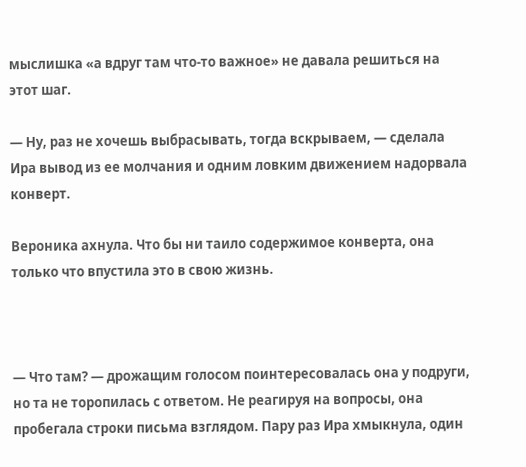мыслишка «а вдруг там что-то важное» не давала решиться на этот шаг.

— Ну, раз не хочешь выбрасывать, тогда вскрываем, — сделала Ира вывод из ее молчания и одним ловким движением надорвала конверт.

Вероника ахнула. Что бы ни таило содержимое конверта, она только что впустила это в свою жизнь.



— Что там? — дрожащим голосом поинтересовалась она у подруги, но та не торопилась с ответом. Не реагируя на вопросы, она пробегала строки письма взглядом. Пару раз Ира хмыкнула, один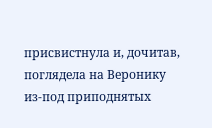присвистнула и, дочитав, поглядела на Веронику из-под приподнятых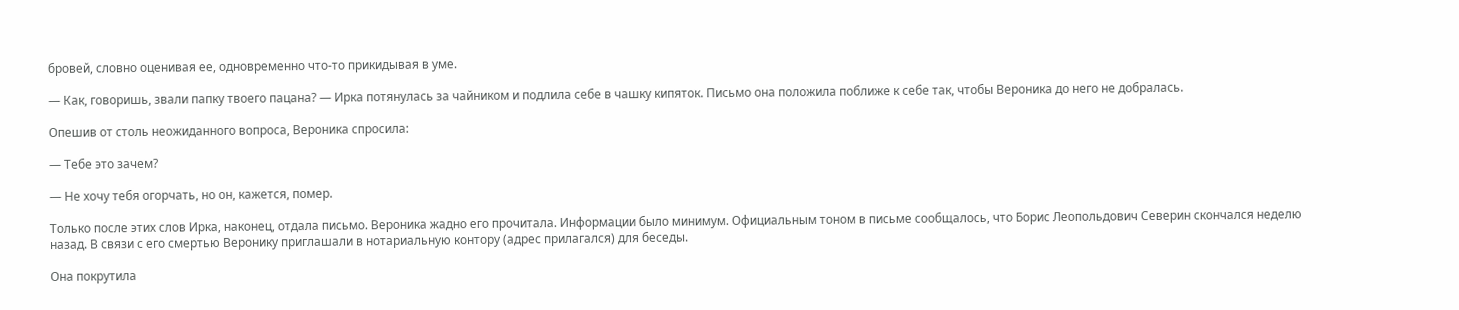бровей, словно оценивая ее, одновременно что-то прикидывая в уме.

— Как, говоришь, звали папку твоего пацана? — Ирка потянулась за чайником и подлила себе в чашку кипяток. Письмо она положила поближе к себе так, чтобы Вероника до него не добралась.

Опешив от столь неожиданного вопроса, Вероника спросила:

— Тебе это зачем?

— Не хочу тебя огорчать, но он, кажется, помер.

Только после этих слов Ирка, наконец, отдала письмо. Вероника жадно его прочитала. Информации было минимум. Официальным тоном в письме сообщалось, что Борис Леопольдович Северин скончался неделю назад. В связи с его смертью Веронику приглашали в нотариальную контору (адрес прилагался) для беседы.

Она покрутила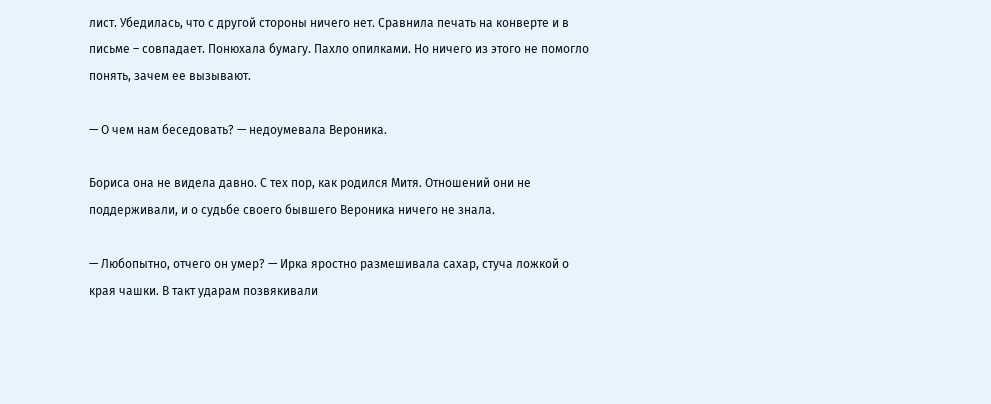лист. Убедилась, что с другой стороны ничего нет. Сравнила печать на конверте и в письме – совпадает. Понюхала бумагу. Пахло опилками. Но ничего из этого не помогло понять, зачем ее вызывают.

— О чем нам беседовать? — недоумевала Вероника.

Бориса она не видела давно. С тех пор, как родился Митя. Отношений они не поддерживали, и о судьбе своего бывшего Вероника ничего не знала.

— Любопытно, отчего он умер? — Ирка яростно размешивала сахар, стуча ложкой о края чашки. В такт ударам позвякивали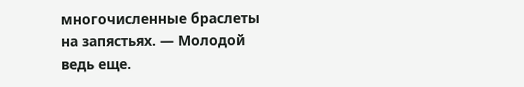многочисленные браслеты на запястьях. — Молодой ведь еще.